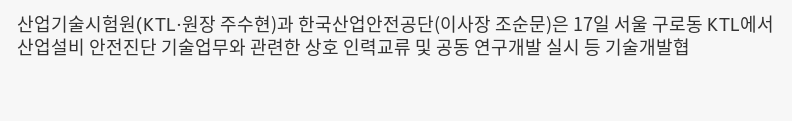산업기술시험원(KTL·원장 주수현)과 한국산업안전공단(이사장 조순문)은 17일 서울 구로동 KTL에서 산업설비 안전진단 기술업무와 관련한 상호 인력교류 및 공동 연구개발 실시 등 기술개발협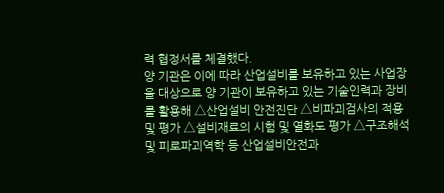력 협정서를 체결했다.
양 기관은 이에 따라 산업설비를 보유하고 있는 사업장을 대상으로 양 기관이 보유하고 있는 기술인력과 장비를 활용해 △산업설비 안전진단 △비파괴검사의 적용 및 평가 △설비재료의 시험 및 열화도 평가 △구조해석 및 피로파괴역학 등 산업설비안전과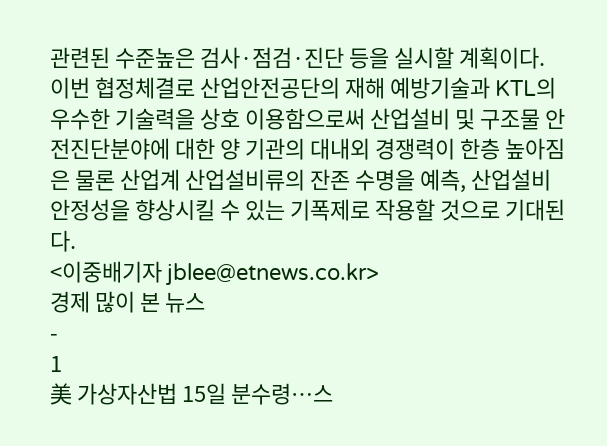관련된 수준높은 검사·점검·진단 등을 실시할 계획이다.
이번 협정체결로 산업안전공단의 재해 예방기술과 KTL의 우수한 기술력을 상호 이용함으로써 산업설비 및 구조물 안전진단분야에 대한 양 기관의 대내외 경쟁력이 한층 높아짐은 물론 산업계 산업설비류의 잔존 수명을 예측, 산업설비 안정성을 향상시킬 수 있는 기폭제로 작용할 것으로 기대된다.
<이중배기자 jblee@etnews.co.kr>
경제 많이 본 뉴스
-
1
美 가상자산법 15일 분수령…스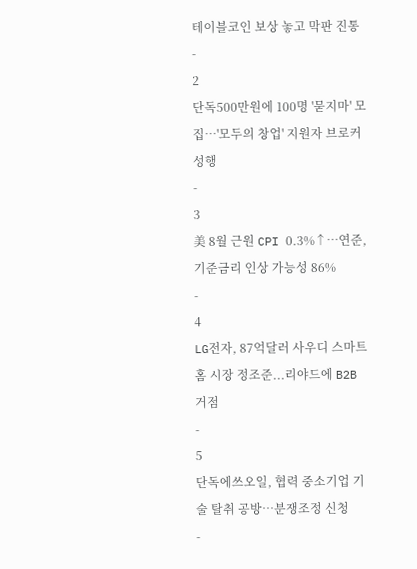테이블코인 보상 놓고 막판 진통
-
2
단독500만원에 100명 '묻지마' 모집…'모두의 창업' 지원자 브로커 성행
-
3
美 8월 근원 CPI 0.3%↑…연준, 기준금리 인상 가능성 86%
-
4
LG전자, 87억달러 사우디 스마트홈 시장 정조준...리야드에 B2B 거점
-
5
단독에쓰오일, 협력 중소기업 기술 탈취 공방…분쟁조정 신청
-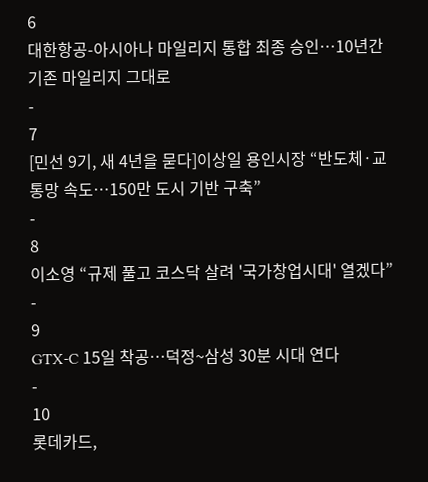6
대한항공-아시아나 마일리지 통합 최종 승인…10년간 기존 마일리지 그대로
-
7
[민선 9기, 새 4년을 묻다]이상일 용인시장 “반도체·교통망 속도…150만 도시 기반 구축”
-
8
이소영 “규제 풀고 코스닥 살려 '국가창업시대' 열겠다”
-
9
GTX-C 15일 착공…덕정~삼성 30분 시대 연다
-
10
롯데카드,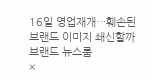16일 영업재개…훼손된 브랜드 이미지 쇄신할까
브랜드 뉴스룸
×